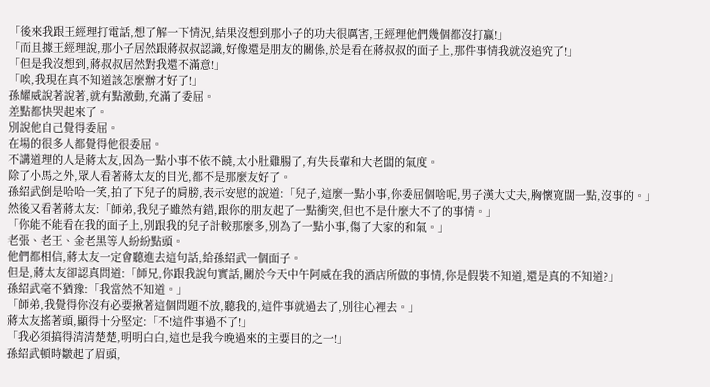「後來我跟王經理打電話,想了解一下情況,結果沒想到那小子的功夫很厲害,王經理他們幾個都沒打贏!」
「而且據王經理說,那小子居然跟蔣叔叔認識,好像還是朋友的關係,於是看在蔣叔叔的面子上,那件事情我就沒追究了!」
「但是我沒想到,蔣叔叔居然對我還不滿意!」
「唉,我現在真不知道該怎麼辦才好了!」
孫耀威說著說著,就有點激動,充滿了委屈。
差點都快哭起來了。
別說他自己覺得委屈。
在場的很多人都覺得他很委屈。
不講道理的人是蔣太友,因為一點小事不依不饒,太小肚雞腸了,有失長輩和大老闆的氣度。
除了小馬之外,眾人看著蔣太友的目光,都不是那麼友好了。
孫紹武倒是哈哈一笑,拍了下兒子的肩膀,表示安慰的說道:「兒子,這麼一點小事,你委屈個啥呢,男子漢大丈夫,胸懷寬闊一點,沒事的。」
然後又看著蔣太友:「師弟,我兒子雖然有錯,跟你的朋友起了一點衝突,但也不是什麼大不了的事情。」
「你能不能看在我的面子上,別跟我的兒子計較那麼多,別為了一點小事,傷了大家的和氣。」
老張、老王、金老黑等人紛紛點頭。
他們都相信,蔣太友一定會聽進去這句話,給孫紹武一個面子。
但是,蔣太友卻認真問道:「師兄,你跟我說句實話,關於今天中午阿威在我的酒店所做的事情,你是假裝不知道,還是真的不知道?」
孫紹武毫不猶豫:「我當然不知道。」
「師弟,我覺得你沒有必要揪著這個問題不放,聽我的,這件事就過去了,別往心裡去。」
蔣太友搖著頭,顯得十分堅定:「不!這件事過不了!」
「我必須搞得清清楚楚,明明白白,這也是我今晚過來的主要目的之一!」
孫紹武頓時皺起了眉頭,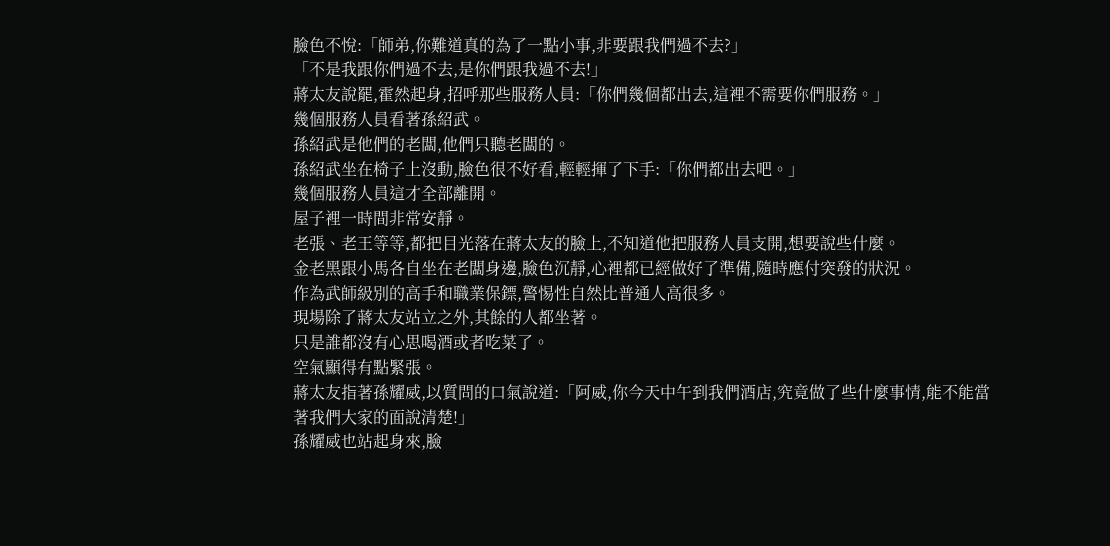臉色不悅:「師弟,你難道真的為了一點小事,非要跟我們過不去?」
「不是我跟你們過不去,是你們跟我過不去!」
蔣太友說罷,霍然起身,招呼那些服務人員:「你們幾個都出去,這裡不需要你們服務。」
幾個服務人員看著孫紹武。
孫紹武是他們的老闆,他們只聽老闆的。
孫紹武坐在椅子上沒動,臉色很不好看,輕輕揮了下手:「你們都出去吧。」
幾個服務人員這才全部離開。
屋子裡一時間非常安靜。
老張、老王等等,都把目光落在蔣太友的臉上,不知道他把服務人員支開,想要說些什麼。
金老黑跟小馬各自坐在老闆身邊,臉色沉靜,心裡都已經做好了準備,隨時應付突發的狀況。
作為武師級別的高手和職業保鏢,警惕性自然比普通人高很多。
現場除了蔣太友站立之外,其餘的人都坐著。
只是誰都沒有心思喝酒或者吃菜了。
空氣顯得有點緊張。
蔣太友指著孫耀威,以質問的口氣說道:「阿威,你今天中午到我們酒店,究竟做了些什麼事情,能不能當著我們大家的面說清楚!」
孫耀威也站起身來,臉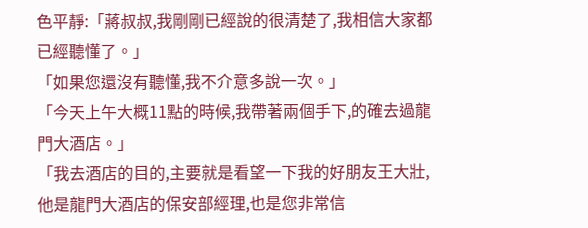色平靜:「蔣叔叔,我剛剛已經說的很清楚了,我相信大家都已經聽懂了。」
「如果您還沒有聽懂,我不介意多說一次。」
「今天上午大概11點的時候,我帶著兩個手下,的確去過龍門大酒店。」
「我去酒店的目的,主要就是看望一下我的好朋友王大壯,他是龍門大酒店的保安部經理,也是您非常信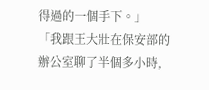得過的一個手下。」
「我跟王大壯在保安部的辦公室聊了半個多小時,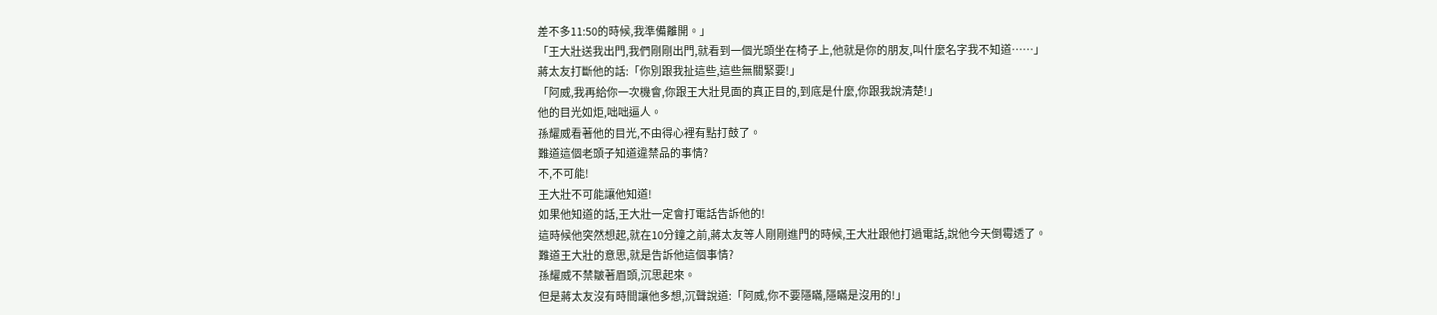差不多11:50的時候,我準備離開。」
「王大壯送我出門,我們剛剛出門,就看到一個光頭坐在椅子上,他就是你的朋友,叫什麼名字我不知道……」
蔣太友打斷他的話:「你別跟我扯這些,這些無關緊要!」
「阿威,我再給你一次機會,你跟王大壯見面的真正目的,到底是什麼,你跟我說清楚!」
他的目光如炬,咄咄逼人。
孫耀威看著他的目光,不由得心裡有點打鼓了。
難道這個老頭子知道違禁品的事情?
不,不可能!
王大壯不可能讓他知道!
如果他知道的話,王大壯一定會打電話告訴他的!
這時候他突然想起,就在10分鐘之前,蔣太友等人剛剛進門的時候,王大壯跟他打過電話,說他今天倒霉透了。
難道王大壯的意思,就是告訴他這個事情?
孫耀威不禁皺著眉頭,沉思起來。
但是蔣太友沒有時間讓他多想,沉聲說道:「阿威,你不要隱瞞,隱瞞是沒用的!」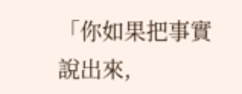「你如果把事實說出來,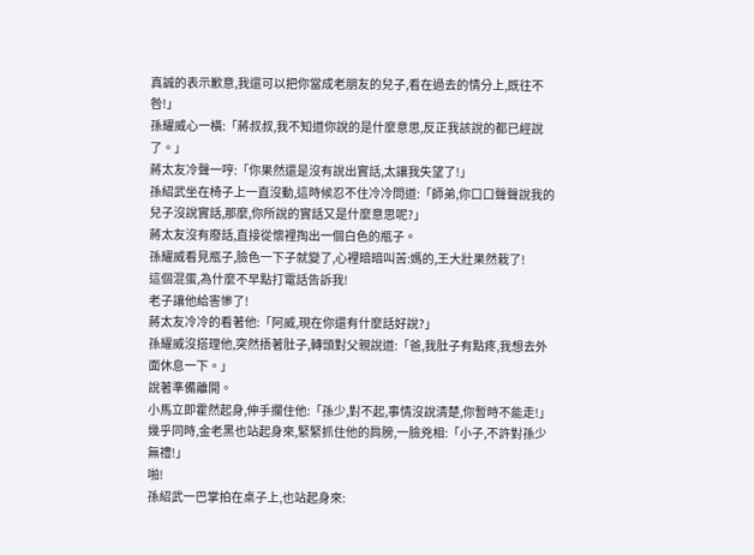真誠的表示歉意,我還可以把你當成老朋友的兒子,看在過去的情分上,既往不咎!」
孫耀威心一橫:「蔣叔叔,我不知道你說的是什麼意思,反正我該說的都已經說了。」
蔣太友冷聲一哼:「你果然還是沒有說出實話,太讓我失望了!」
孫紹武坐在椅子上一直沒動,這時候忍不住冷冷問道:「師弟,你口口聲聲說我的兒子沒說實話,那麼,你所說的實話又是什麼意思呢?」
蔣太友沒有廢話,直接從懷裡掏出一個白色的瓶子。
孫耀威看見瓶子,臉色一下子就變了,心裡暗暗叫苦:媽的,王大壯果然栽了!
這個混蛋,為什麼不早點打電話告訴我!
老子讓他給害慘了!
蔣太友冷冷的看著他:「阿威,現在你還有什麼話好說?」
孫耀威沒搭理他,突然捂著肚子,轉頭對父親說道:「爸,我肚子有點疼,我想去外面休息一下。」
說著準備離開。
小馬立即霍然起身,伸手攔住他:「孫少,對不起,事情沒說清楚,你暫時不能走!」
幾乎同時,金老黑也站起身來,緊緊抓住他的肩膀,一臉兇相:「小子,不許對孫少無禮!」
啪!
孫紹武一巴掌拍在桌子上,也站起身來: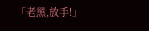「老黑,放手!」